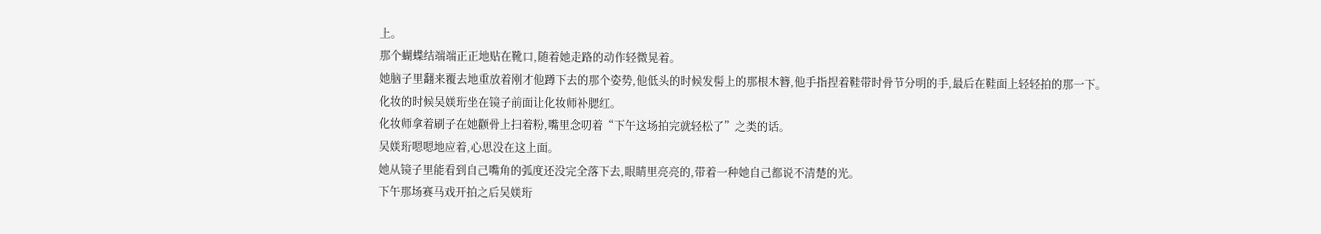上。
那个蝴蝶结端端正正地贴在靴口,随着她走路的动作轻微晃着。
她脑子里翻来覆去地重放着刚才他蹲下去的那个姿势,他低头的时候发髻上的那根木簪,他手指捏着鞋带时骨节分明的手,最后在鞋面上轻轻拍的那一下。
化妆的时候吴媄珩坐在镜子前面让化妆师补腮红。
化妆师拿着刷子在她颧骨上扫着粉,嘴里念叨着“下午这场拍完就轻松了”之类的话。
吴媄珩嗯嗯地应着,心思没在这上面。
她从镜子里能看到自己嘴角的弧度还没完全落下去,眼睛里亮亮的,带着一种她自己都说不清楚的光。
下午那场赛马戏开拍之后吴媄珩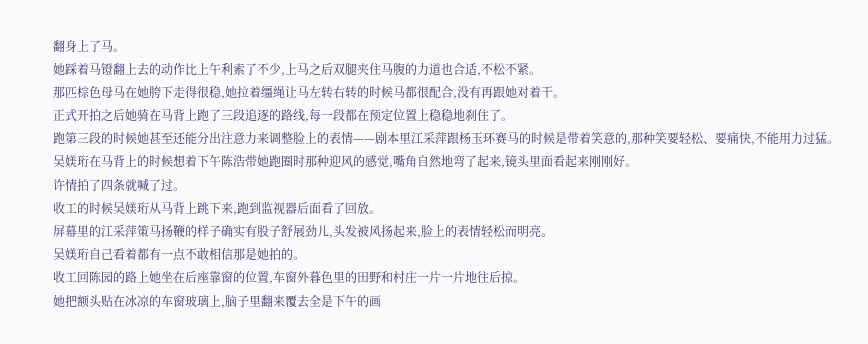翻身上了马。
她踩着马镫翻上去的动作比上午利索了不少,上马之后双腿夹住马腹的力道也合适,不松不紧。
那匹棕色母马在她胯下走得很稳,她拉着缰绳让马左转右转的时候马都很配合,没有再跟她对着干。
正式开拍之后她骑在马背上跑了三段追逐的路线,每一段都在预定位置上稳稳地刹住了。
跑第三段的时候她甚至还能分出注意力来调整脸上的表情——剧本里江采萍跟杨玉环赛马的时候是带着笑意的,那种笑要轻松、要痛快,不能用力过猛。
吴媄珩在马背上的时候想着下午陈浩带她跑圈时那种迎风的感觉,嘴角自然地弯了起来,镜头里面看起来刚刚好。
许情拍了四条就喊了过。
收工的时候吴媄珩从马背上跳下来,跑到监视器后面看了回放。
屏幕里的江采萍策马扬鞭的样子确实有股子舒展劲儿,头发被风扬起来,脸上的表情轻松而明亮。
吴媄珩自己看着都有一点不敢相信那是她拍的。
收工回陈园的路上她坐在后座靠窗的位置,车窗外暮色里的田野和村庄一片一片地往后掠。
她把额头贴在冰凉的车窗玻璃上,脑子里翻来覆去全是下午的画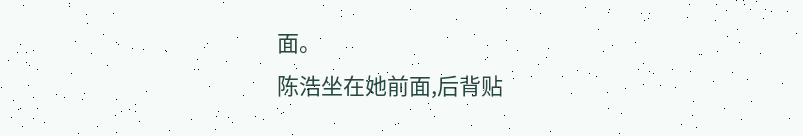面。
陈浩坐在她前面,后背贴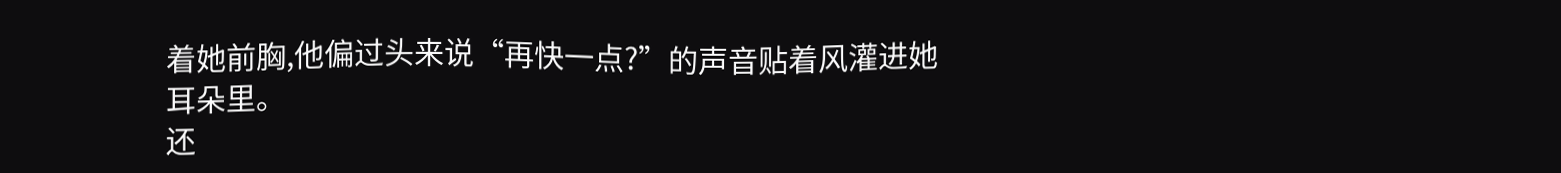着她前胸,他偏过头来说“再快一点?”的声音贴着风灌进她耳朵里。
还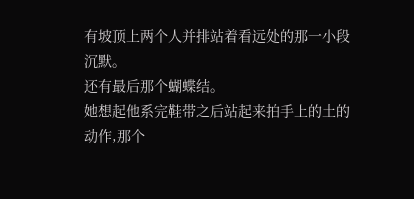有坡顶上两个人并排站着看远处的那一小段沉默。
还有最后那个蝴蝶结。
她想起他系完鞋带之后站起来拍手上的土的动作,那个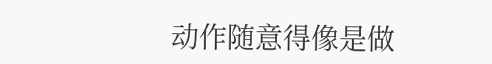动作随意得像是做